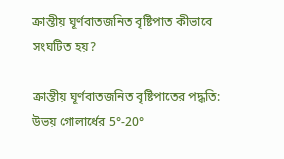ক্রান্তীয় ঘূর্ণবাতজনিত বৃষ্টিপাত কীভাবে সংঘটিত হয়?

ক্রান্তীয় ঘূর্ণবাতজনিত বৃষ্টিপাতের পদ্ধতি: উভয় গোলার্ধের 5°-20°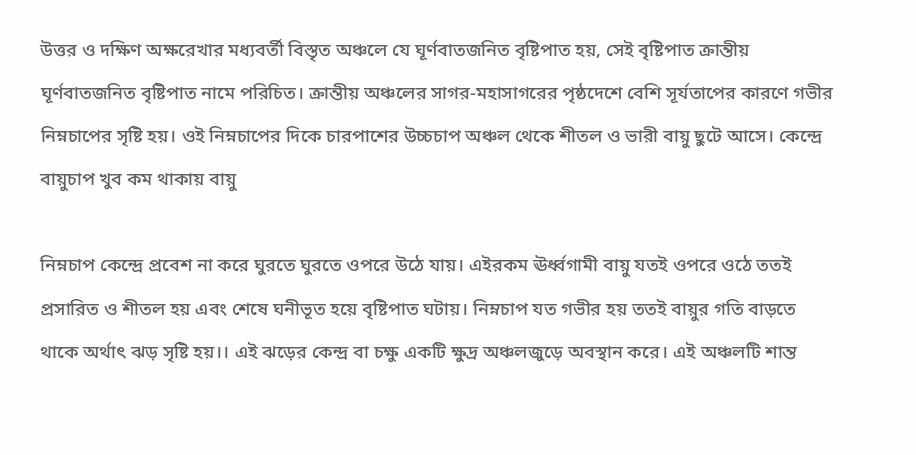উত্তর ও দক্ষিণ অক্ষরেখার মধ্যবর্তী বিস্তৃত অঞ্চলে যে ঘূর্ণবাতজনিত বৃষ্টিপাত হয়, সেই বৃষ্টিপাত ক্রান্তীয় ঘূর্ণবাতজনিত বৃষ্টিপাত নামে পরিচিত। ক্রান্তীয় অঞ্চলের সাগর-মহাসাগরের পৃষ্ঠদেশে বেশি সূর্যতাপের কারণে গভীর নিম্নচাপের সৃষ্টি হয়। ওই নিম্নচাপের দিকে চারপাশের উচ্চচাপ অঞ্চল থেকে শীতল ও ভারী বায়ু ছুটে আসে। কেন্দ্রে বায়ুচাপ খুব কম থাকায় বায়ু

নিম্নচাপ কেন্দ্রে প্রবেশ না করে ঘুরতে ঘুরতে ওপরে উঠে যায়। এইরকম ঊর্ধ্বগামী বায়ু যতই ওপরে ওঠে ততই প্রসারিত ও শীতল হয় এবং শেষে ঘনীভূত হয়ে বৃষ্টিপাত ঘটায়। নিম্নচাপ যত গভীর হয় ততই বায়ুর গতি বাড়তে থাকে অর্থাৎ ঝড় সৃষ্টি হয়।। এই ঝড়ের কেন্দ্র বা চক্ষু একটি ক্ষুদ্র অঞ্চলজুড়ে অবস্থান করে। এই অঞ্চলটি শান্ত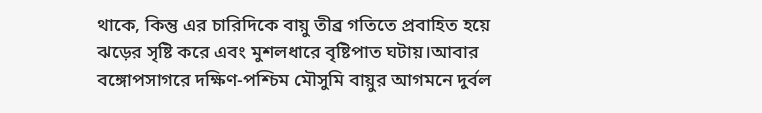থাকে, কিন্তু এর চারিদিকে বায়ু তীব্র গতিতে প্রবাহিত হয়ে ঝড়ের সৃষ্টি করে এবং মুশলধারে বৃষ্টিপাত ঘটায়।আবার বঙ্গোপসাগরে দক্ষিণ-পশ্চিম মৌসুমি বায়ুর আগমনে দুর্বল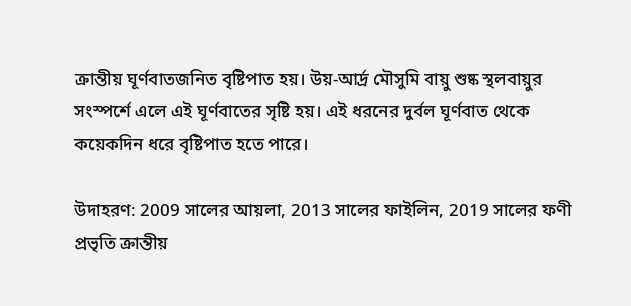ক্রান্তীয় ঘূর্ণবাতজনিত বৃষ্টিপাত হয়। উয়-আর্দ্র মৌসুমি বায়ু শুষ্ক স্থলবায়ুর সংস্পর্শে এলে এই ঘূর্ণবাতের সৃষ্টি হয়। এই ধরনের দুর্বল ঘূর্ণবাত থেকে কয়েকদিন ধরে বৃষ্টিপাত হতে পারে।

উদাহরণ: 2009 সালের আয়লা, 2013 সালের ফাইলিন, 2019 সালের ফণী প্রভৃতি ক্রান্তীয়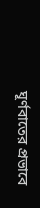ঘূর্ণবাতের প্রভাবে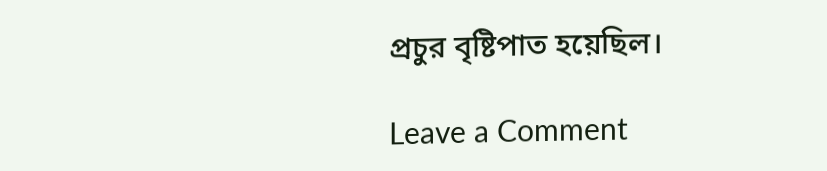প্রচুর বৃষ্টিপাত হয়েছিল।

Leave a Comment